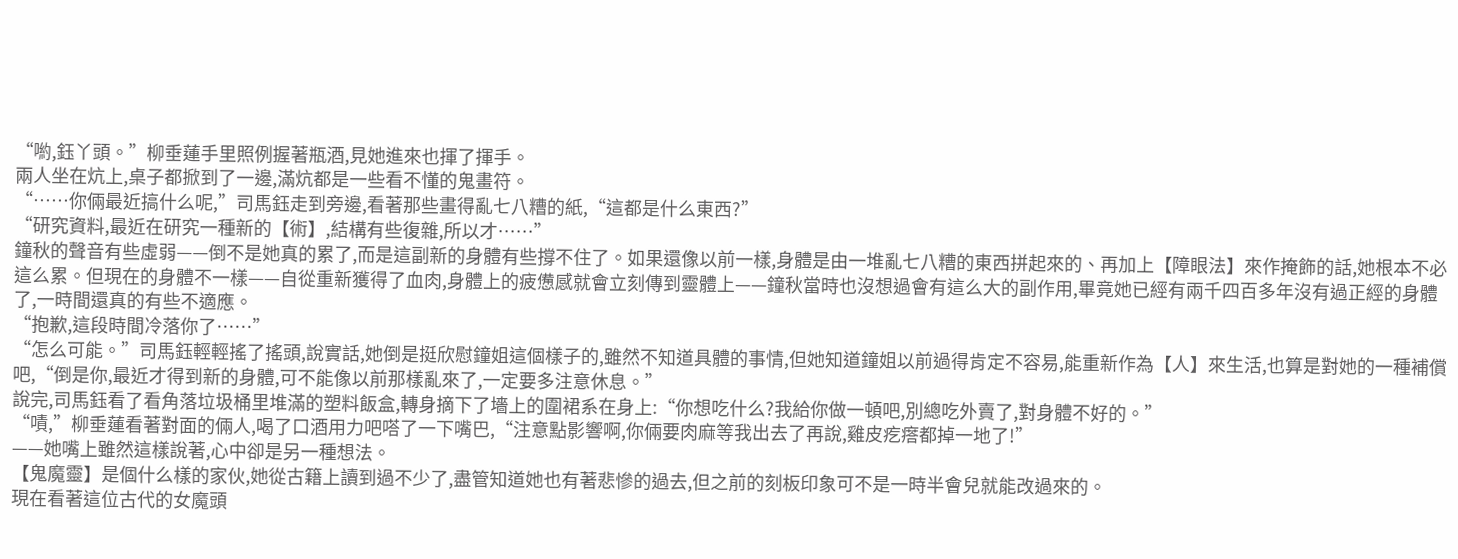“喲,鈺丫頭。”柳垂蓮手里照例握著瓶酒,見她進來也揮了揮手。
兩人坐在炕上,桌子都掀到了一邊,滿炕都是一些看不懂的鬼畫符。
“……你倆最近搞什么呢,”司馬鈺走到旁邊,看著那些畫得亂七八糟的紙,“這都是什么東西?”
“研究資料,最近在研究一種新的【術】,結構有些復雜,所以才……”
鐘秋的聲音有些虛弱——倒不是她真的累了,而是這副新的身體有些撐不住了。如果還像以前一樣,身體是由一堆亂七八糟的東西拼起來的、再加上【障眼法】來作掩飾的話,她根本不必這么累。但現在的身體不一樣——自從重新獲得了血肉,身體上的疲憊感就會立刻傳到靈體上——鐘秋當時也沒想過會有這么大的副作用,畢竟她已經有兩千四百多年沒有過正經的身體了,一時間還真的有些不適應。
“抱歉,這段時間冷落你了……”
“怎么可能。”司馬鈺輕輕搖了搖頭,說實話,她倒是挺欣慰鐘姐這個樣子的,雖然不知道具體的事情,但她知道鐘姐以前過得肯定不容易,能重新作為【人】來生活,也算是對她的一種補償吧,“倒是你,最近才得到新的身體,可不能像以前那樣亂來了,一定要多注意休息。”
說完,司馬鈺看了看角落垃圾桶里堆滿的塑料飯盒,轉身摘下了墻上的圍裙系在身上:“你想吃什么?我給你做一頓吧,別總吃外賣了,對身體不好的。”
“嘖,”柳垂蓮看著對面的倆人,喝了口酒用力吧嗒了一下嘴巴,“注意點影響啊,你倆要肉麻等我出去了再說,雞皮疙瘩都掉一地了!”
——她嘴上雖然這樣說著,心中卻是另一種想法。
【鬼魔靈】是個什么樣的家伙,她從古籍上讀到過不少了,盡管知道她也有著悲慘的過去,但之前的刻板印象可不是一時半會兒就能改過來的。
現在看著這位古代的女魔頭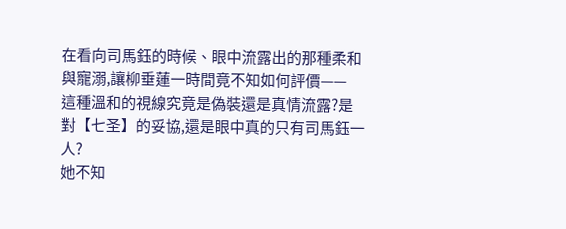在看向司馬鈺的時候、眼中流露出的那種柔和與寵溺,讓柳垂蓮一時間竟不知如何評價——
這種溫和的視線究竟是偽裝還是真情流露?是對【七圣】的妥協,還是眼中真的只有司馬鈺一人?
她不知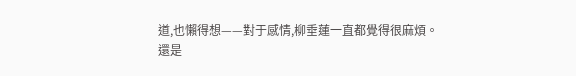道,也懶得想——對于感情,柳垂蓮一直都覺得很麻煩。
還是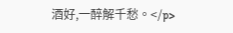酒好,一醉解千愁。</p>